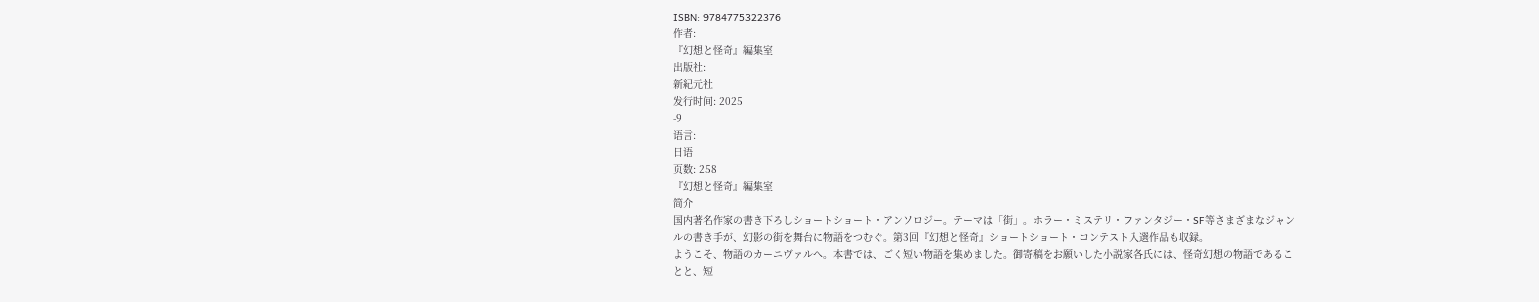ISBN: 9784775322376
作者:
『幻想と怪奇』編集室
出版社:
新紀元社
发行时间: 2025
-9
语言:
日语
页数: 258
『幻想と怪奇』編集室
简介
国内著名作家の書き下ろしショートショート・アンソロジー。テーマは「街」。ホラー・ミステリ・ファンタジー・SF等さまざまなジャンルの書き手が、幻影の街を舞台に物語をつむぐ。第3回『幻想と怪奇』ショートショート・コンテスト入選作品も収録。
ようこそ、物語のカーニヴァルへ。本書では、ごく短い物語を集めました。御寄稿をお願いした小説家各氏には、怪奇幻想の物語であることと、短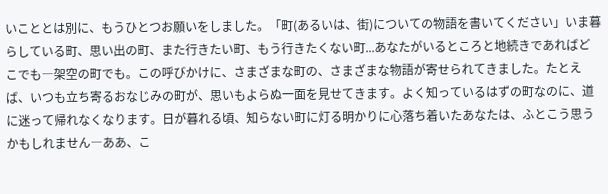いこととは別に、もうひとつお願いをしました。「町(あるいは、街)についての物語を書いてください」いま暮らしている町、思い出の町、また行きたい町、もう行きたくない町...あなたがいるところと地続きであればどこでも―架空の町でも。この呼びかけに、さまざまな町の、さまざまな物語が寄せられてきました。たとえば、いつも立ち寄るおなじみの町が、思いもよらぬ一面を見せてきます。よく知っているはずの町なのに、道に迷って帰れなくなります。日が暮れる頃、知らない町に灯る明かりに心落ち着いたあなたは、ふとこう思うかもしれません―ああ、こ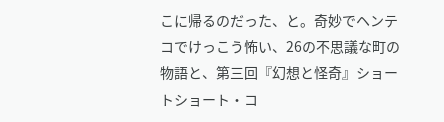こに帰るのだった、と。奇妙でヘンテコでけっこう怖い、26の不思議な町の物語と、第三回『幻想と怪奇』ショートショート・コ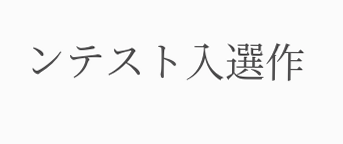ンテスト入選作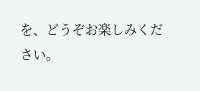を、どうぞお楽しみください。